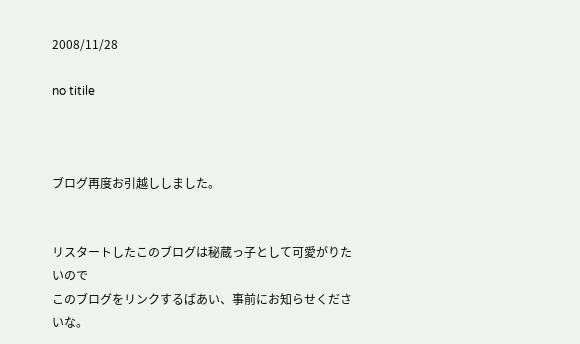2008/11/28

no titile



ブログ再度お引越ししました。


リスタートしたこのブログは秘蔵っ子として可愛がりたいので
このブログをリンクするばあい、事前にお知らせくださいな。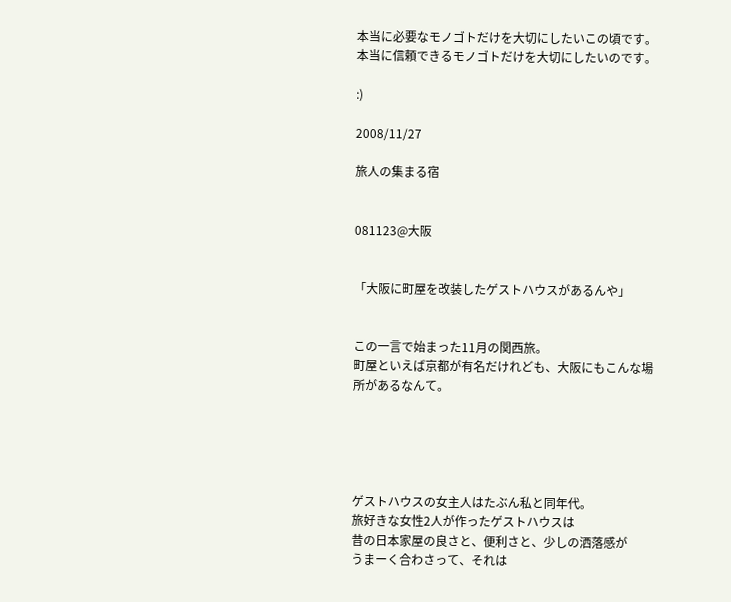本当に必要なモノゴトだけを大切にしたいこの頃です。
本当に信頼できるモノゴトだけを大切にしたいのです。

:)

2008/11/27

旅人の集まる宿


081123@大阪


「大阪に町屋を改装したゲストハウスがあるんや」


この一言で始まった11月の関西旅。
町屋といえば京都が有名だけれども、大阪にもこんな場所があるなんて。





ゲストハウスの女主人はたぶん私と同年代。
旅好きな女性2人が作ったゲストハウスは
昔の日本家屋の良さと、便利さと、少しの洒落感が
うまーく合わさって、それは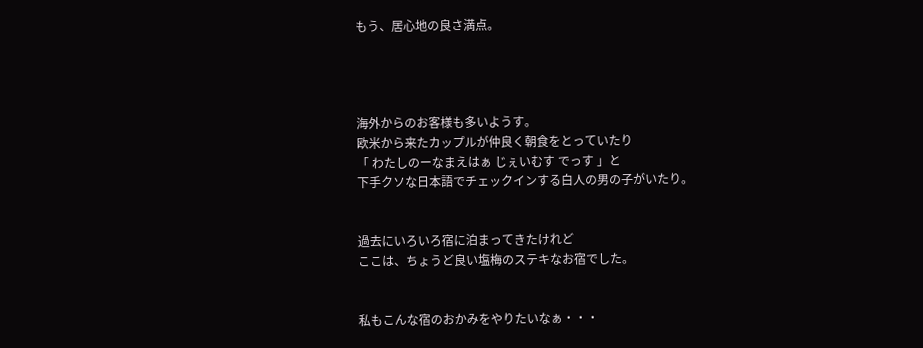もう、居心地の良さ満点。




海外からのお客様も多いようす。
欧米から来たカップルが仲良く朝食をとっていたり
「 わたしのーなまえはぁ じぇいむす でっす 」と
下手クソな日本語でチェックインする白人の男の子がいたり。


過去にいろいろ宿に泊まってきたけれど
ここは、ちょうど良い塩梅のステキなお宿でした。


私もこんな宿のおかみをやりたいなぁ・・・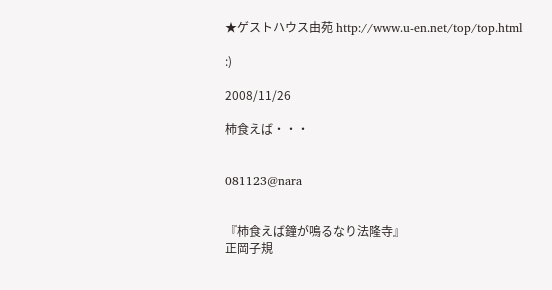★ゲストハウス由苑 http://www.u-en.net/top/top.html

:)

2008/11/26

柿食えば・・・


081123@nara


『柿食えば鐘が鳴るなり法隆寺』
正岡子規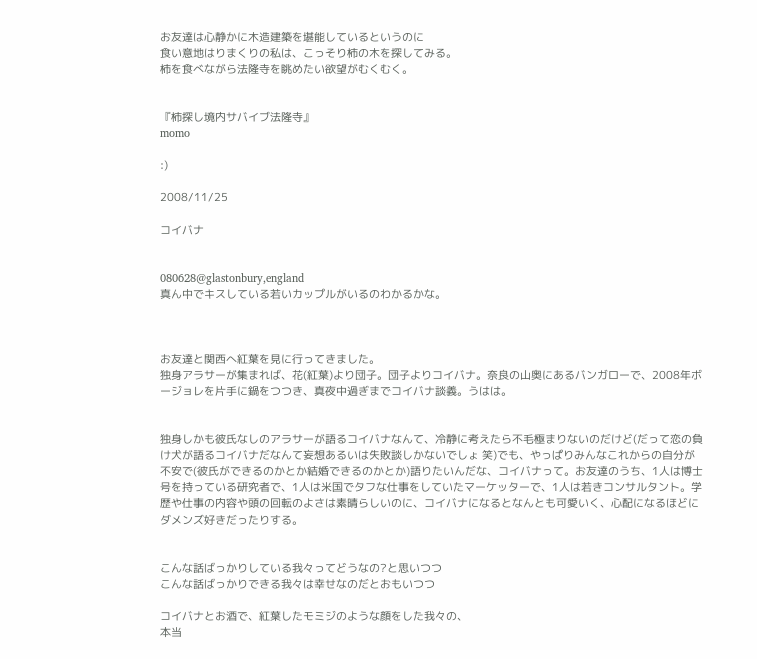お友達は心静かに木造建築を堪能しているというのに
食い意地はりまくりの私は、こっそり柿の木を探してみる。
柿を食べながら法隆寺を眺めたい欲望がむくむく。


『柿探し境内サバイブ法隆寺』
momo

:)

2008/11/25

コイバナ


080628@glastonbury,england
真ん中でキスしている若いカップルがいるのわかるかな。



お友達と関西へ紅葉を見に行ってきました。
独身アラサーが集まれば、花(紅葉)より団子。団子よりコイバナ。奈良の山奥にあるバンガローで、2008年ボージョレを片手に鍋をつつき、真夜中過ぎまでコイバナ談義。うはは。


独身しかも彼氏なしのアラサーが語るコイバナなんて、冷静に考えたら不毛極まりないのだけど(だって恋の負け犬が語るコイバナだなんて妄想あるいは失敗談しかないでしょ 笑)でも、やっぱりみんなこれからの自分が不安で(彼氏ができるのかとか結婚できるのかとか)語りたいんだな、コイバナって。お友達のうち、1人は博士号を持っている研究者で、1人は米国でタフな仕事をしていたマーケッターで、1人は若きコンサルタント。学歴や仕事の内容や頭の回転のよさは素晴らしいのに、コイバナになるとなんとも可愛いく、心配になるほどにダメンズ好きだったりする。


こんな話ばっかりしている我々ってどうなの?と思いつつ
こんな話ばっかりできる我々は幸せなのだとおもいつつ

コイバナとお酒で、紅葉したモミジのような顔をした我々の、
本当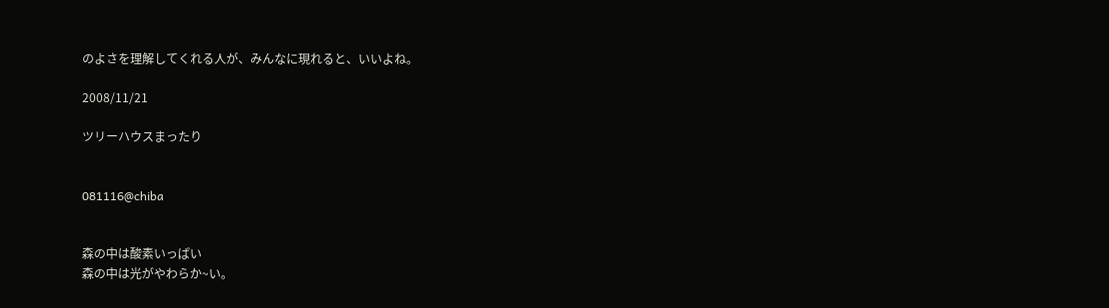のよさを理解してくれる人が、みんなに現れると、いいよね。

2008/11/21

ツリーハウスまったり


081116@chiba


森の中は酸素いっぱい
森の中は光がやわらか~い。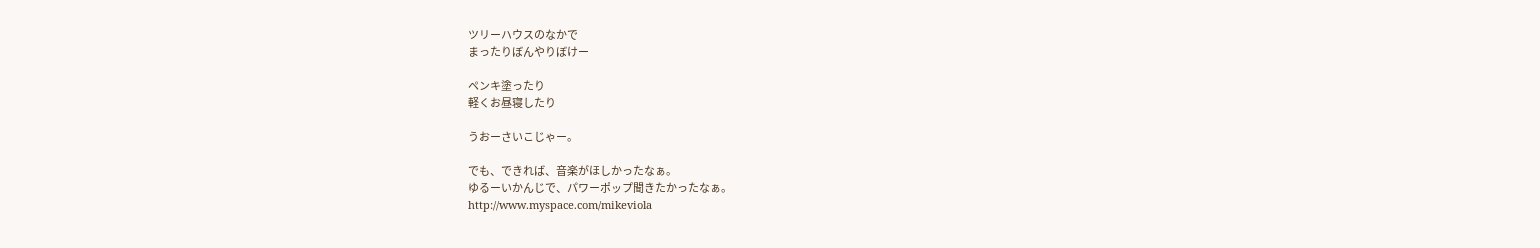ツリーハウスのなかで
まったりぼんやりぼけー

ペンキ塗ったり
軽くお昼寝したり

うおーさいこじゃー。

でも、できれば、音楽がほしかったなぁ。
ゆるーいかんじで、パワーポップ聞きたかったなぁ。
http://www.myspace.com/mikeviola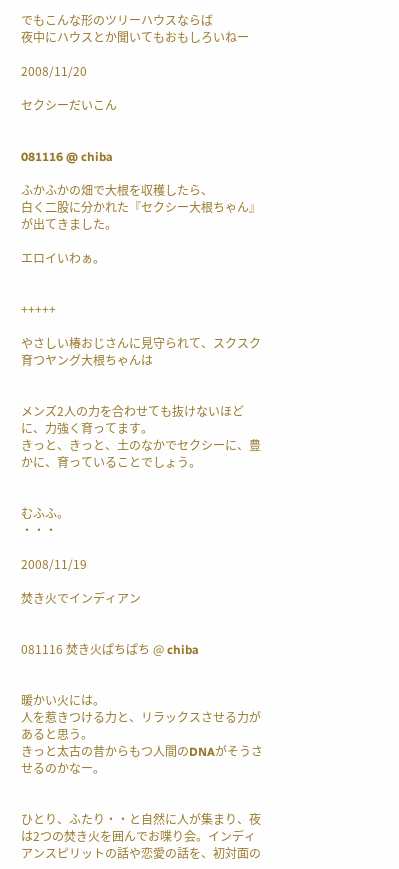でもこんな形のツリーハウスならば
夜中にハウスとか聞いてもおもしろいねー

2008/11/20

セクシーだいこん


081116 @ chiba

ふかふかの畑で大根を収穫したら、
白く二股に分かれた『セクシー大根ちゃん』が出てきました。

エロイいわぁ。


+++++

やさしい椿おじさんに見守られて、スクスク育つヤング大根ちゃんは


メンズ2人の力を合わせても抜けないほどに、力強く育ってます。
きっと、きっと、土のなかでセクシーに、豊かに、育っていることでしょう。


むふふ。
・・・

2008/11/19

焚き火でインディアン


081116 焚き火ぱちぱち @ chiba


暖かい火には。
人を惹きつける力と、リラックスさせる力があると思う。
きっと太古の昔からもつ人間のDNAがそうさせるのかなー。


ひとり、ふたり・・と自然に人が集まり、夜は2つの焚き火を囲んでお喋り会。インディアンスピリットの話や恋愛の話を、初対面の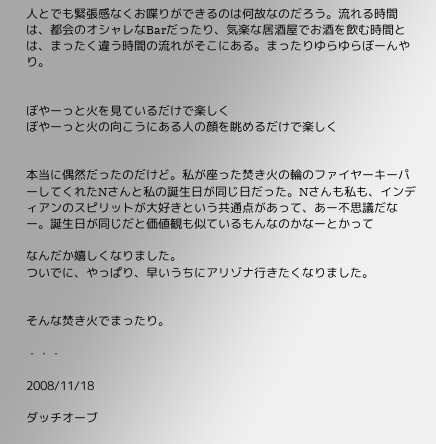人とでも緊張感なくお喋りができるのは何故なのだろう。流れる時間は、都会のオシャレなBarだったり、気楽な居酒屋でお酒を飲む時間とは、まったく違う時間の流れがそこにある。まったりゆらゆらぼーんやり。


ぼやーっと火を見ているだけで楽しく
ぼやーっと火の向こうにある人の顔を眺めるだけで楽しく


本当に偶然だったのだけど。私が座った焚き火の輪のファイヤーキーパーしてくれたNさんと私の誕生日が同じ日だった。Nさんも私も、インディアンのスピリットが大好きという共通点があって、あー不思議だなー。誕生日が同じだと価値観も似ているもんなのかなーとかって

なんだか嬉しくなりました。
ついでに、やっぱり、早いうちにアリゾナ行きたくなりました。


そんな焚き火でまったり。

・・・

2008/11/18

ダッチオーブ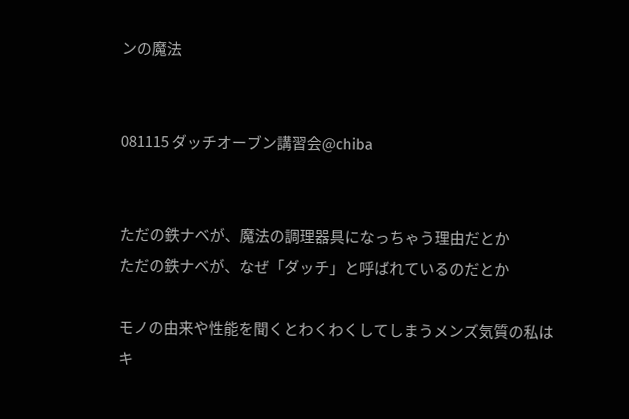ンの魔法


081115 ダッチオーブン講習会@chiba


ただの鉄ナベが、魔法の調理器具になっちゃう理由だとか
ただの鉄ナベが、なぜ「ダッチ」と呼ばれているのだとか

モノの由来や性能を聞くとわくわくしてしまうメンズ気質の私は
キ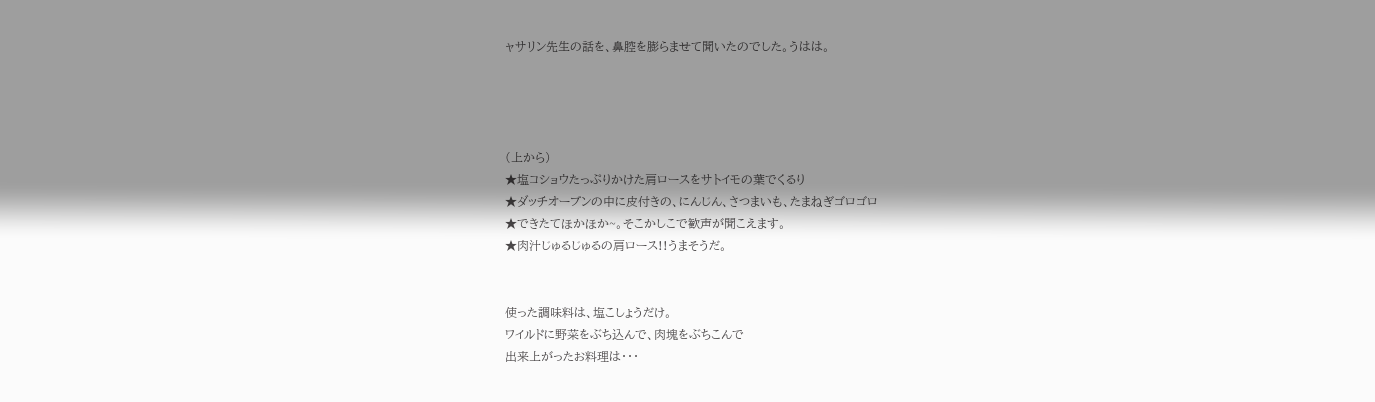ャサリン先生の話を、鼻腔を膨らませて聞いたのでした。うはは。




(上から)
★塩コショウたっぷりかけた肩ロースをサトイモの葉でくるり
★ダッチオーブンの中に皮付きの、にんじん、さつまいも、たまねぎゴロゴロ
★できたてほかほか~。そこかしこで歓声が聞こえます。
★肉汁じゅるじゅるの肩ロース!!うまそうだ。


使った調味料は、塩こしょうだけ。
ワイルドに野菜をぶち込んで、肉塊をぶちこんで
出来上がったお料理は・・・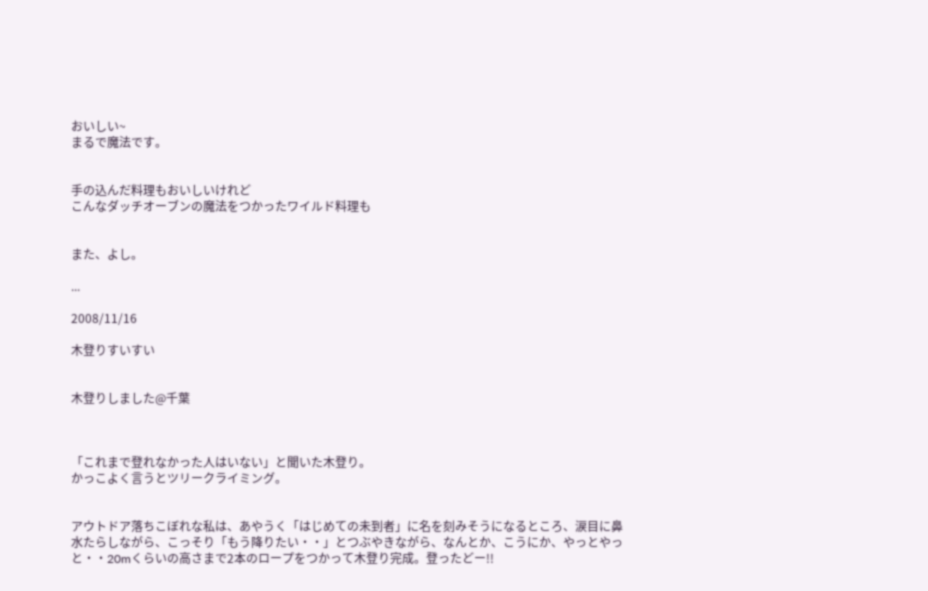おいしい~
まるで魔法です。


手の込んだ料理もおいしいけれど
こんなダッチオーブンの魔法をつかったワイルド料理も


また、よし。

...

2008/11/16

木登りすいすい


木登りしました@千葉



「これまで登れなかった人はいない」と聞いた木登り。
かっこよく言うとツリークライミング。


アウトドア落ちこぼれな私は、あやうく「はじめての未到者」に名を刻みそうになるところ、涙目に鼻水たらしながら、こっそり「もう降りたい・・」とつぶやきながら、なんとか、こうにか、やっとやっと・・20mくらいの高さまで2本のロープをつかって木登り完成。登ったどー!!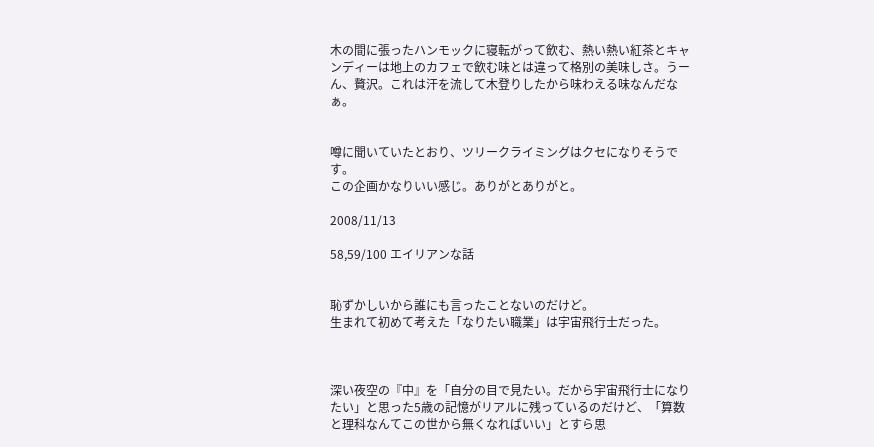木の間に張ったハンモックに寝転がって飲む、熱い熱い紅茶とキャンディーは地上のカフェで飲む味とは違って格別の美味しさ。うーん、贅沢。これは汗を流して木登りしたから味わえる味なんだなぁ。


噂に聞いていたとおり、ツリークライミングはクセになりそうです。
この企画かなりいい感じ。ありがとありがと。

2008/11/13

58,59/100 エイリアンな話


恥ずかしいから誰にも言ったことないのだけど。
生まれて初めて考えた「なりたい職業」は宇宙飛行士だった。



深い夜空の『中』を「自分の目で見たい。だから宇宙飛行士になりたい」と思った5歳の記憶がリアルに残っているのだけど、「算数と理科なんてこの世から無くなればいい」とすら思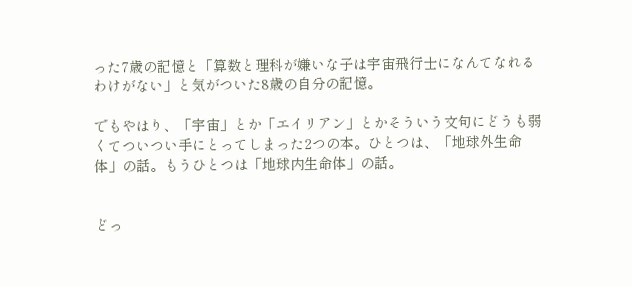った7歳の記憶と「算数と理科が嫌いな子は宇宙飛行士になんてなれるわけがない」と気がついた8歳の自分の記憶。

でもやはり、「宇宙」とか「エイリアン」とかそういう文句にどうも弱くてついつい手にとってしまった2つの本。ひとつは、「地球外生命体」の話。もうひとつは「地球内生命体」の話。


どっ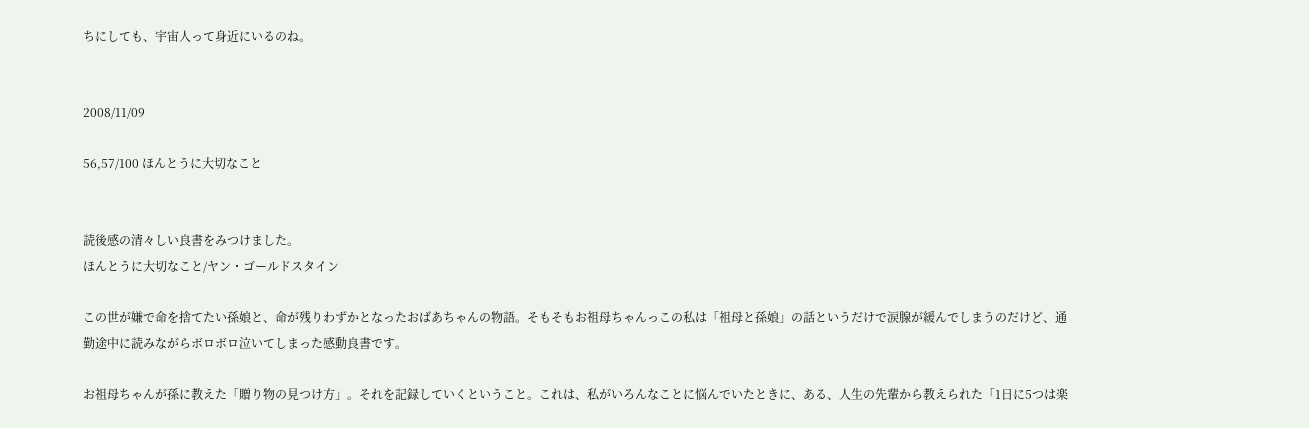ちにしても、宇宙人って身近にいるのね。


2008/11/09

56,57/100 ほんとうに大切なこと


読後感の清々しい良書をみつけました。
ほんとうに大切なこと/ヤン・ゴールドスタイン

この世が嫌で命を捨てたい孫娘と、命が残りわずかとなったおばあちゃんの物語。そもそもお祖母ちゃんっこの私は「祖母と孫娘」の話というだけで涙腺が緩んでしまうのだけど、通勤途中に読みながらボロボロ泣いてしまった感動良書です。

お祖母ちゃんが孫に教えた「贈り物の見つけ方」。それを記録していくということ。これは、私がいろんなことに悩んでいたときに、ある、人生の先輩から教えられた「1日に5つは楽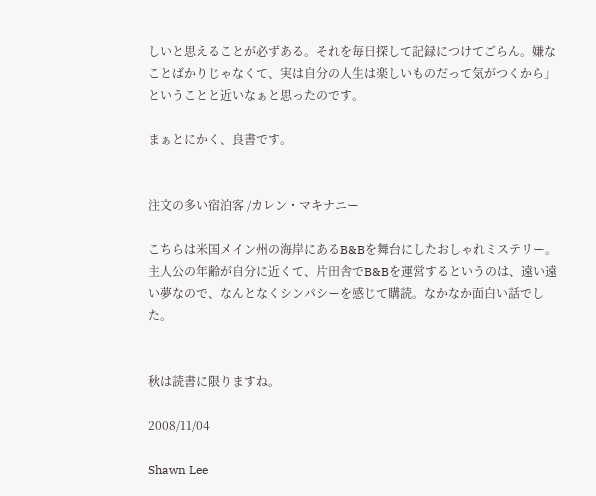しいと思えることが必ずある。それを毎日探して記録につけてごらん。嫌なことばかりじゃなくて、実は自分の人生は楽しいものだって気がつくから」ということと近いなぁと思ったのです。

まぁとにかく、良書です。


注文の多い宿泊客 /カレン・マキナニー

こちらは米国メイン州の海岸にあるB&Bを舞台にしたおしゃれミステリー。主人公の年齢が自分に近くて、片田舎でB&Bを運営するというのは、遠い遠い夢なので、なんとなくシンパシーを感じて購読。なかなか面白い話でした。


秋は読書に限りますね。

2008/11/04

Shawn Lee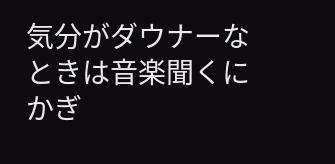気分がダウナーなときは音楽聞くにかぎ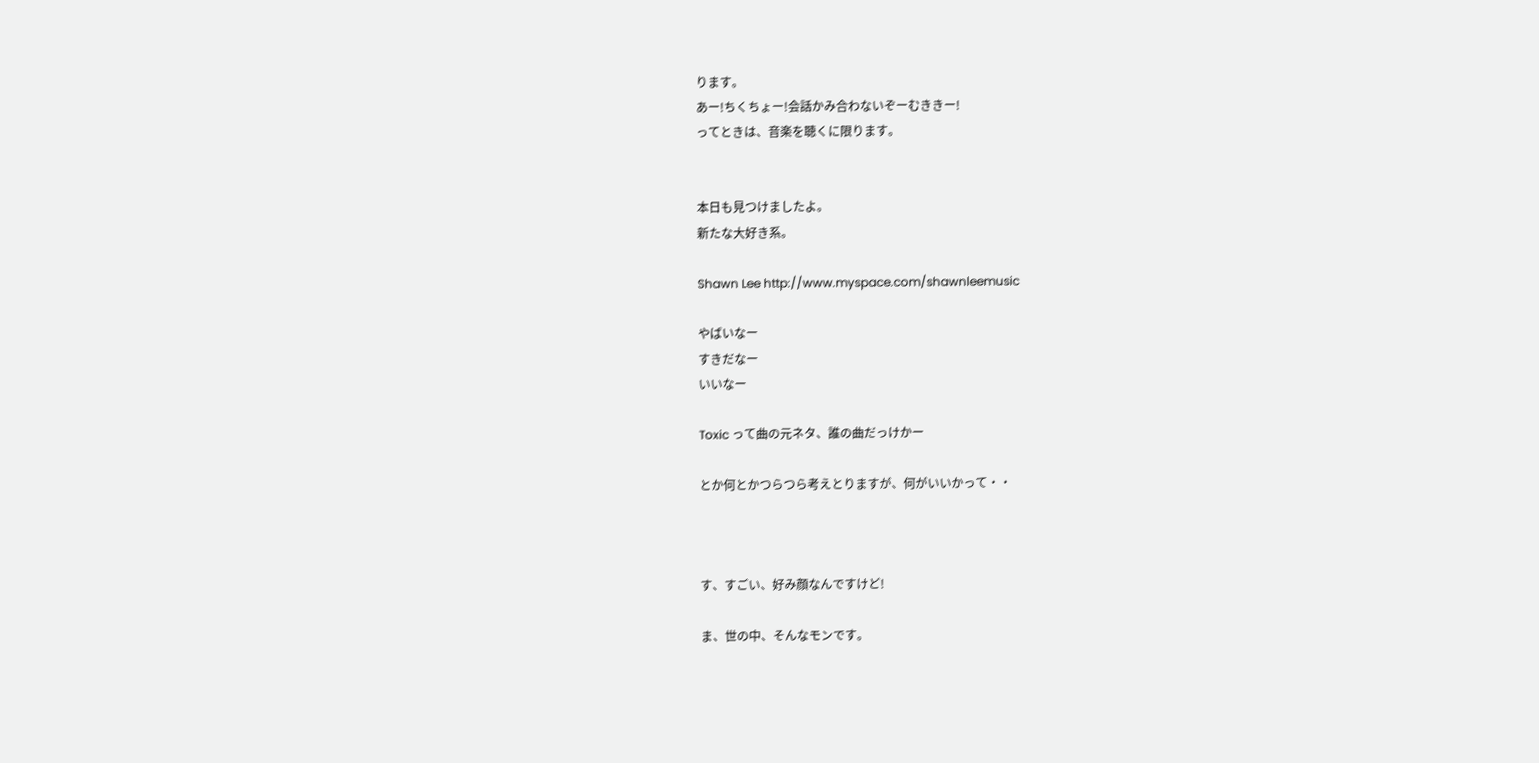ります。
あー!ちくちょー!会話かみ合わないぞーむききー!
ってときは、音楽を聴くに限ります。


本日も見つけましたよ。
新たな大好き系。

Shawn Lee http://www.myspace.com/shawnleemusic

やばいなー
すきだなー
いいなー

Toxic って曲の元ネタ、誰の曲だっけかー

とか何とかつらつら考えとりますが、何がいいかって・・



す、すごい、好み顔なんですけど!

ま、世の中、そんなモンです。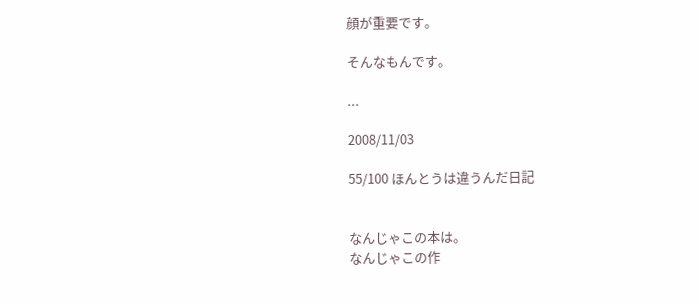顔が重要です。

そんなもんです。

...

2008/11/03

55/100 ほんとうは違うんだ日記


なんじゃこの本は。
なんじゃこの作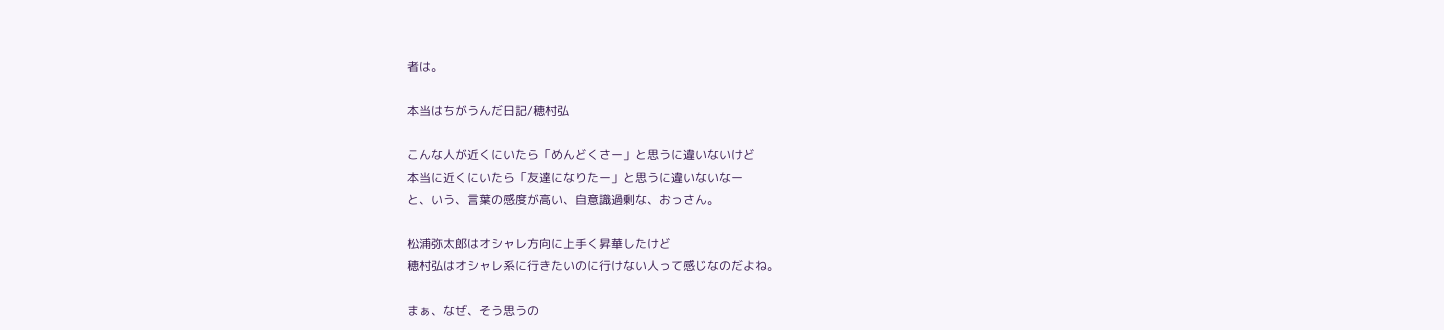者は。

本当はちがうんだ日記/穂村弘

こんな人が近くにいたら「めんどくさー」と思うに違いないけど
本当に近くにいたら「友達になりたー」と思うに違いないなー
と、いう、言葉の感度が高い、自意識過剰な、おっさん。

松浦弥太郎はオシャレ方向に上手く昇華したけど
穂村弘はオシャレ系に行きたいのに行けない人って感じなのだよね。

まぁ、なぜ、そう思うの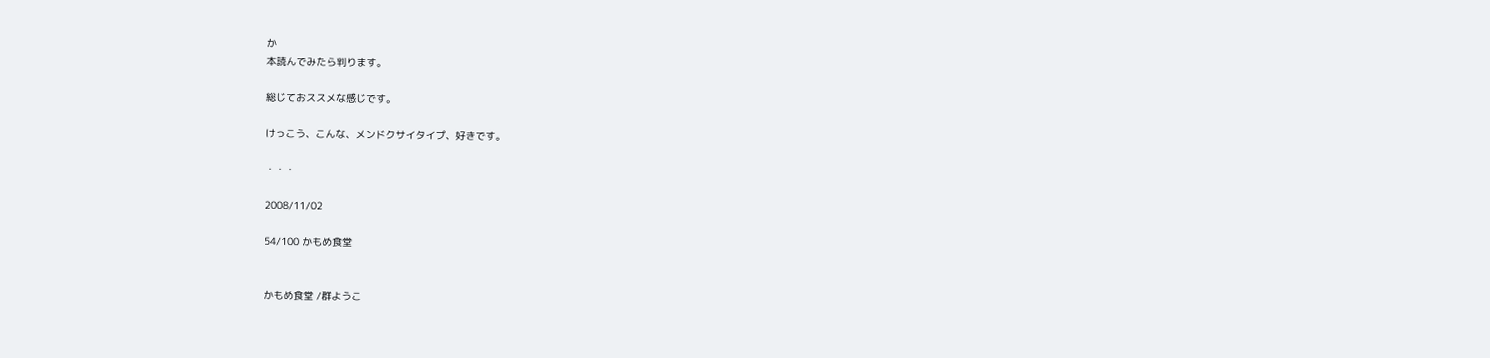か
本読んでみたら判ります。

総じておススメな感じです。

けっこう、こんな、メンドクサイタイプ、好きです。

・・・

2008/11/02

54/100 かもめ食堂


かもめ食堂 /群ようこ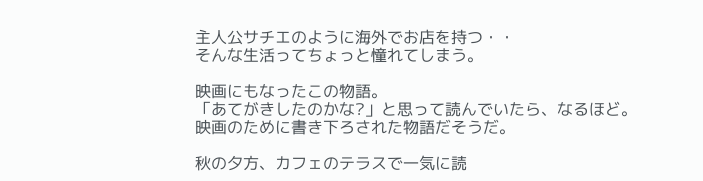主人公サチエのように海外でお店を持つ・・
そんな生活ってちょっと憧れてしまう。

映画にもなったこの物語。
「あてがきしたのかな?」と思って読んでいたら、なるほど。
映画のために書き下ろされた物語だそうだ。

秋の夕方、カフェのテラスで一気に読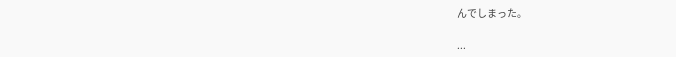んでしまった。

...